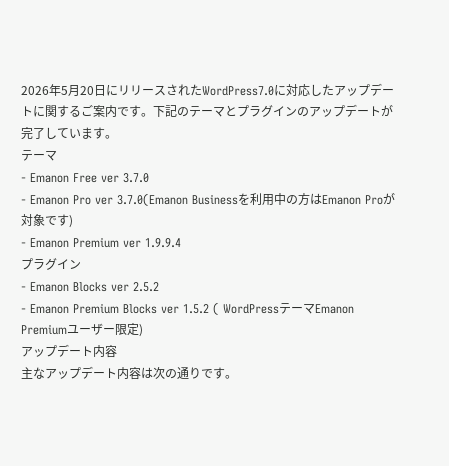2026年5月20日にリリースされたWordPress7.0に対応したアップデートに関するご案内です。下記のテーマとプラグインのアップデートが完了しています。
テーマ
- Emanon Free ver 3.7.0
- Emanon Pro ver 3.7.0(Emanon Businessを利用中の方はEmanon Proが対象です)
- Emanon Premium ver 1.9.9.4
プラグイン
- Emanon Blocks ver 2.5.2
- Emanon Premium Blocks ver 1.5.2 ( WordPressテーマEmanon Premiumユーザー限定)
アップデート内容
主なアップデート内容は次の通りです。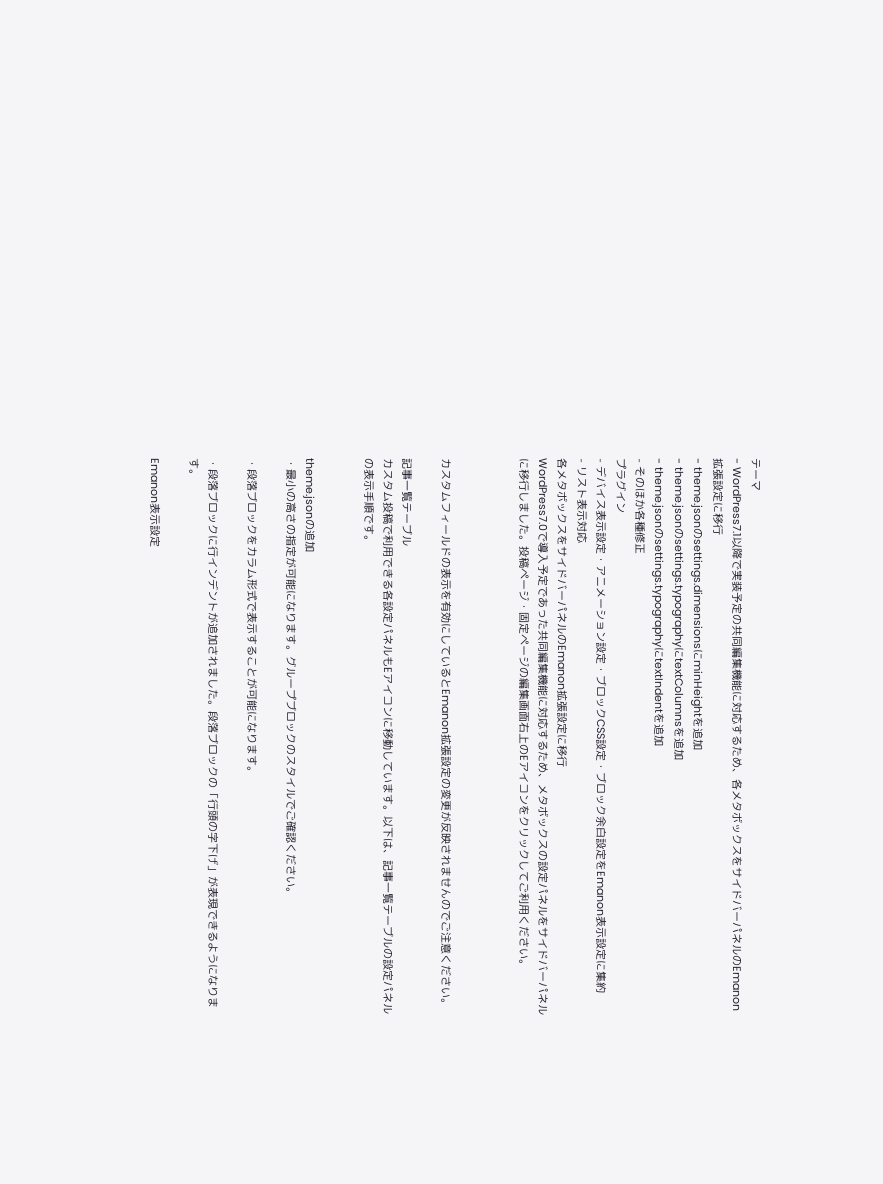テーマ
- WordPress7.1以降で実装予定の共同編集機能に対応するため、各メタボックスをサイドバーパネルのEmanon拡張設定に移行
- theme.jsonのsettings.dimensionsにminHeightを追加
- theme.jsonのsettings.typographyにtextColumnsを追加
- theme.jsonのsettings.typographyにtextIndentを追加
- そのほか各種修正
プラグイン
- デバイス表示設定・アニメーション設定・ブロックCSS設定・ブロック余白設定をEmanon表示設定に集約
- リスト表示対応
各メタボックスをサイドバーパネルのEmanon拡張設定に移行
WordPress7.0で導入予定であった共同編集機能に対応するため、メタボックスの設定パネルをサイドバーパネルに移行しました。投稿ページ・固定ページの編集画面右上のEアイコンをクリックしてご利用ください。



カスタムフィールドの表示を有効にしているとEmanon拡張設定の変更が反映されませんのでご注意ください。

記事一覧テーブル
カスタム投稿で利用できる各設定パネルもEアイコンに移動しています。以下は、記事一覧テーブルの設定パネルの表示手順です。


theme.jsonの追加
・最小の高さの指定が可能になります。グループブロックのスタイルでご確認ください。

・段落ブロックをカラム形式で表示することが可能になります。

・段落ブロックに行インデントが追加されました。段落ブロックの「行頭の字下げ」が表現できるようになります。

Emanon表示設定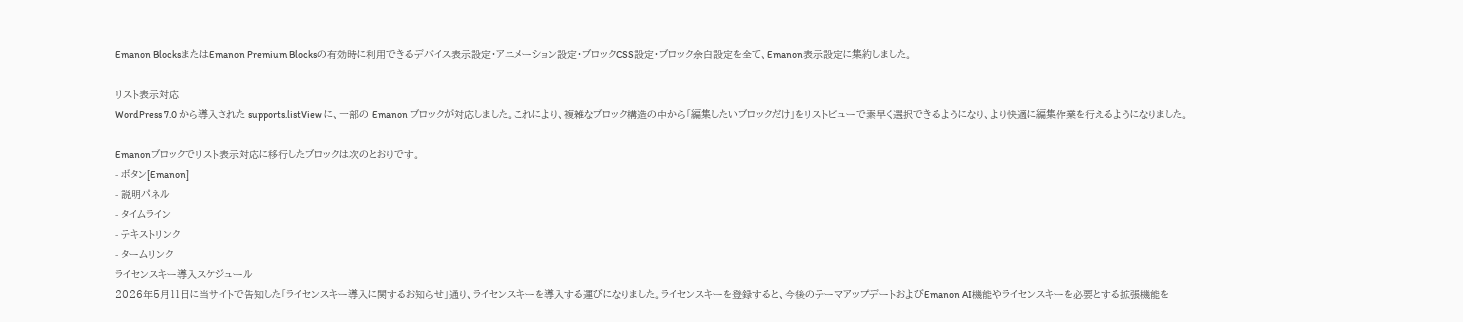Emanon BlocksまたはEmanon Premium Blocksの有効時に利用できるデバイス表示設定・アニメーション設定・ブロックCSS設定・ブロック余白設定を全て、Emanon表示設定に集約しました。

リスト表示対応
WordPress 7.0 から導入された supports.listView に、一部の Emanon ブロックが対応しました。これにより、複雑なブロック構造の中から「編集したいブロックだけ」をリストビューで素早く選択できるようになり、より快適に編集作業を行えるようになりました。

Emanonブロックでリスト表示対応に移行したブロックは次のとおりです。
- ボタン[Emanon]
- 説明パネル
- タイムライン
- テキストリンク
- タームリンク
ライセンスキー導入スケジュール
2026年5月11日に当サイトで告知した「ライセンスキー導入に関するお知らせ」通り、ライセンスキーを導入する運びになりました。ライセンスキーを登録すると、今後のテーマアップデートおよびEmanon AI機能やライセンスキーを必要とする拡張機能を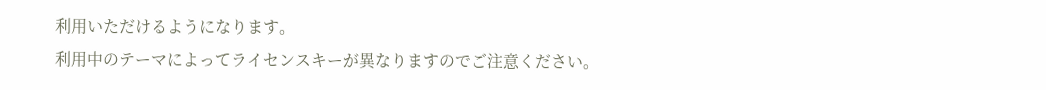利用いただけるようになります。
利用中のテーマによってライセンスキーが異なりますのでご注意ください。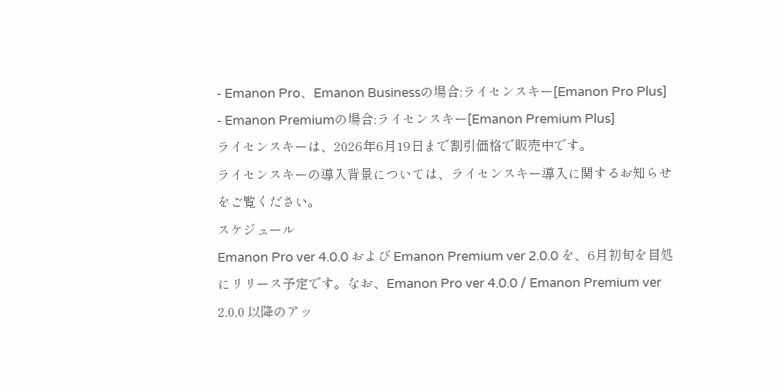- Emanon Pro、Emanon Businessの場合:ライセンスキー[Emanon Pro Plus]
- Emanon Premiumの場合:ライセンスキー[Emanon Premium Plus]
ライセンスキーは、2026年6月19日まで割引価格で販売中です。
ライセンスキーの導入背景については、ライセンスキー導入に関するお知らせをご覧ください。
スケジュール
Emanon Pro ver 4.0.0 および Emanon Premium ver 2.0.0 を、6月初旬を目処にリリース予定です。なお、Emanon Pro ver 4.0.0 / Emanon Premium ver 2.0.0 以降のアッ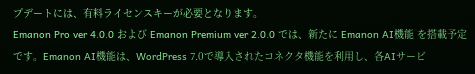プデートには、有料ライセンスキーが必要となります。
Emanon Pro ver 4.0.0 および Emanon Premium ver 2.0.0 では、新たに Emanon AI機能 を搭載予定です。Emanon AI機能は、WordPress 7.0で導入されたコネクタ機能を利用し、各AIサービ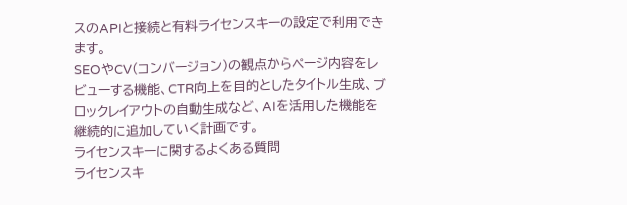スのAPIと接続と有料ライセンスキーの設定で利用できます。
SEOやCV(コンバージョン)の観点からページ内容をレビューする機能、CTR向上を目的としたタイトル生成、ブロックレイアウトの自動生成など、AIを活用した機能を継続的に追加していく計画です。
ライセンスキーに関するよくある質問
ライセンスキ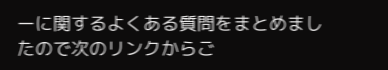ーに関するよくある質問をまとめましたので次のリンクからご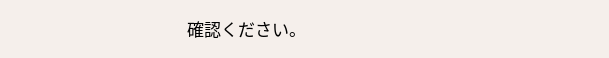確認ください。